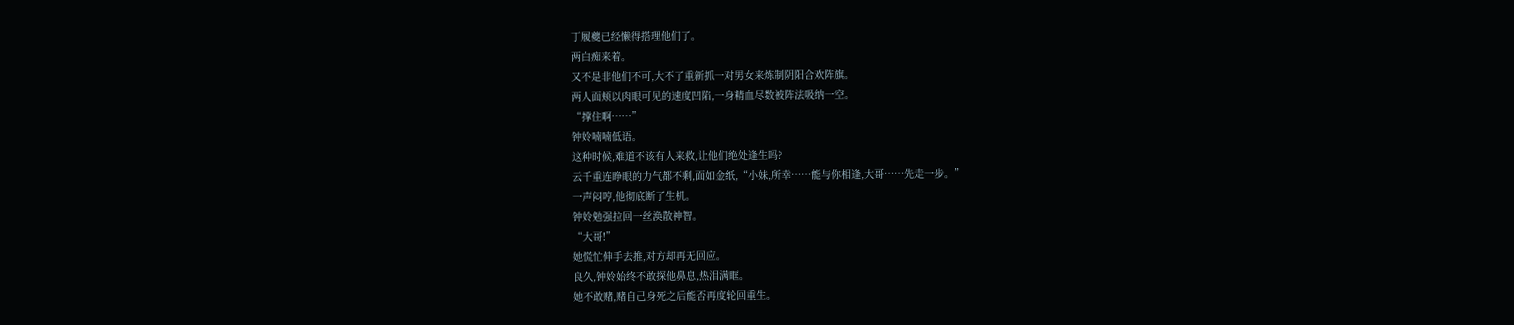丁履夔已经懒得搭理他们了。
两白痴来着。
又不是非他们不可,大不了重新抓一对男女来炼制阴阳合欢阵旗。
两人面颊以肉眼可见的速度凹陷,一身精血尽数被阵法吸纳一空。
“撑住啊……”
钟姈喃喃低语。
这种时候,难道不该有人来救,让他们绝处逢生吗?
云千重连睁眼的力气都不剩,面如金纸,“小妹,所幸……能与你相逢,大哥……先走一步。”
一声闷哼,他彻底断了生机。
钟姈勉强拉回一丝涣散神智。
“大哥!”
她慌忙伸手去推,对方却再无回应。
良久,钟姈始终不敢探他鼻息,热泪满眶。
她不敢赌,赌自己身死之后能否再度轮回重生。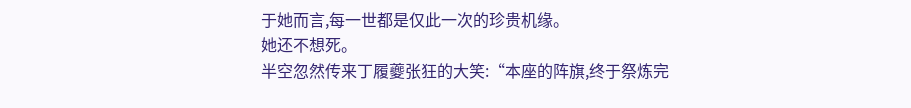于她而言,每一世都是仅此一次的珍贵机缘。
她还不想死。
半空忽然传来丁履夔张狂的大笑:“本座的阵旗,终于祭炼完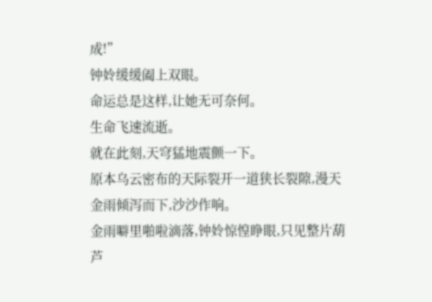成!”
钟姈缓缓阖上双眼。
命运总是这样,让她无可奈何。
生命飞速流逝。
就在此刻,天穹猛地震颤一下。
原本乌云密布的天际裂开一道狭长裂隙,漫天金雨倾泻而下,沙沙作响。
金雨噼里啪啦滴落,钟姈惊惶睁眼,只见整片葫芦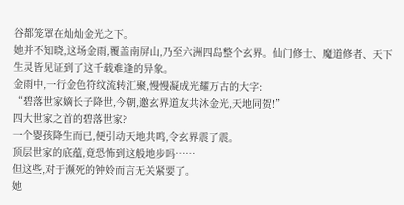谷都笼罩在灿灿金光之下。
她并不知晓,这场金雨,覆盖南屏山,乃至六洲四岛整个玄界。仙门修士、魔道修者、天下生灵皆见证到了这千载难逢的异象。
金雨中,一行金色符纹流转汇聚,慢慢凝成光耀万古的大字:
“碧落世家嫡长子降世,今朝,邀玄界道友共沐金光,天地同贺!”
四大世家之首的碧落世家?
一个婴孩降生而已,便引动天地共鸣,令玄界震了震。
顶层世家的底蕴,竟恐怖到这般地步吗……
但这些,对于濒死的钟姈而言无关紧要了。
她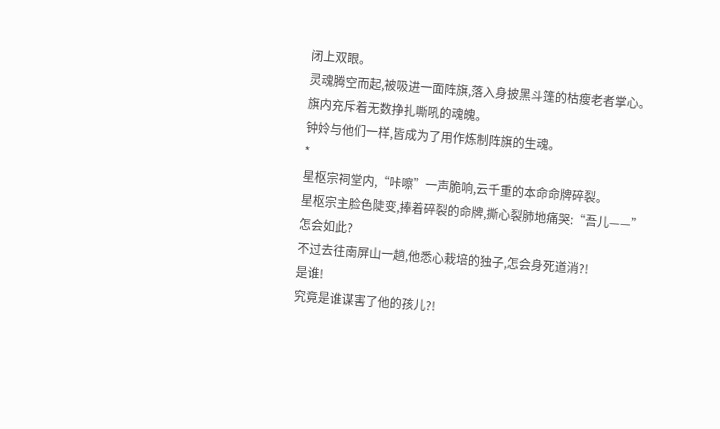闭上双眼。
灵魂腾空而起,被吸进一面阵旗,落入身披黑斗篷的枯瘦老者掌心。
旗内充斥着无数挣扎嘶吼的魂魄。
钟姈与他们一样,皆成为了用作炼制阵旗的生魂。
*
星枢宗祠堂内,“咔嚓”一声脆响,云千重的本命命牌碎裂。
星枢宗主脸色陡变,捧着碎裂的命牌,撕心裂肺地痛哭:“吾儿——”
怎会如此?
不过去往南屏山一趟,他悉心栽培的独子,怎会身死道消?!
是谁!
究竟是谁谋害了他的孩儿?!